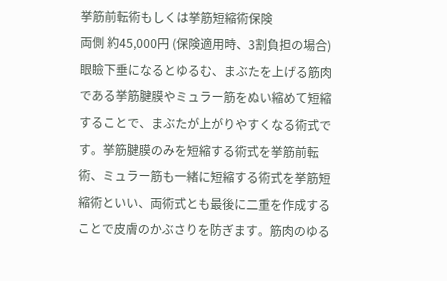挙筋前転術もしくは挙筋短縮術保険
両側 約45,000円 (保険適用時、3割負担の場合)
眼瞼下垂になるとゆるむ、まぶたを上げる筋肉である挙筋腱膜やミュラー筋をぬい縮めて短縮することで、まぶたが上がりやすくなる術式です。挙筋腱膜のみを短縮する術式を挙筋前転術、ミュラー筋も一緒に短縮する術式を挙筋短縮術といい、両術式とも最後に二重を作成することで皮膚のかぶさりを防ぎます。筋肉のゆる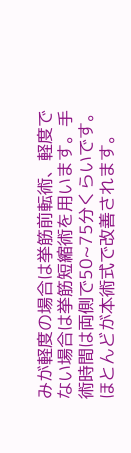みが軽度の場合は挙筋前転術、軽度でない場合は挙筋短縮術を用います。手術時間は両側で50~75分くらいです。ほとんどが本術式で改善されます。